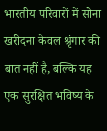भारतीय परिवारों में सोना खरीदना केवल श्रृंगार की बात नहीं है, बल्कि यह एक सुरक्षित भविष्य के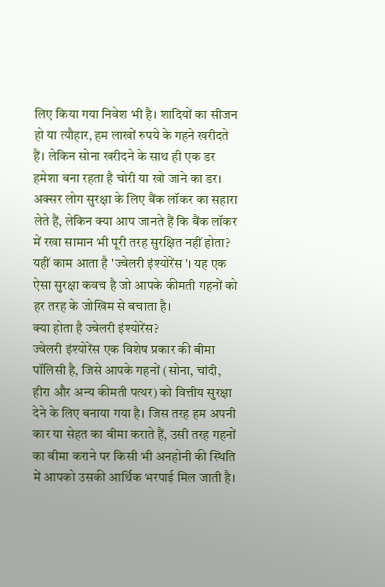लिए किया गया निवेश भी है। शादियों का सीजन हो या त्यौहार, हम लाखों रुपये के गहने खरीदते हैं। लेकिन सोना खरीदने के साथ ही एक डर हमेशा बना रहता है चोरी या खो जाने का डर। अक्सर लोग सुरक्षा के लिए बैंक लॉकर का सहारा लेते हैं, लेकिन क्या आप जानते हैं कि बैंक लॉकर में रखा सामान भी पूरी तरह सुरक्षित नहीं होता? यहीं काम आता है 'ज्वेलरी इंश्योरेंस'। यह एक ऐसा सुरक्षा कवच है जो आपके कीमती गहनों को हर तरह के जोखिम से बचाता है।
क्या होता है ज्वेलरी इंश्योरेंस?
ज्वेलरी इंश्योरेंस एक विशेष प्रकार की बीमा पॉलिसी है, जिसे आपके गहनों (सोना, चांदी, हीरा और अन्य कीमती पत्थर) को वित्तीय सुरक्षा देने के लिए बनाया गया है। जिस तरह हम अपनी कार या सेहत का बीमा कराते हैं, उसी तरह गहनों का बीमा कराने पर किसी भी अनहोनी की स्थिति में आपको उसकी आर्थिक भरपाई मिल जाती है।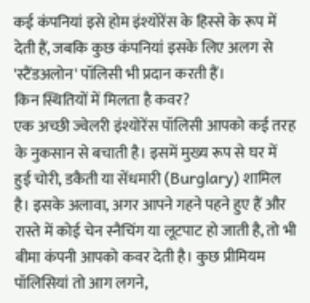कई कंपनियां इसे होम इंश्योरेंस के हिस्से के रूप में देती हैं, जबकि कुछ कंपनियां इसके लिए अलग से 'स्टैंडअलोन' पॉलिसी भी प्रदान करती हैं।
किन स्थितियों में मिलता है कवर?
एक अच्छी ज्वेलरी इंश्योरेंस पॉलिसी आपको कई तरह के नुकसान से बचाती है। इसमें मुख्य रूप से घर में हुई चोरी, डकैती या सेंधमारी (Burglary) शामिल है। इसके अलावा, अगर आपने गहने पहने हुए हैं और रास्ते में कोई चेन स्नैचिंग या लूटपाट हो जाती है, तो भी बीमा कंपनी आपको कवर देती है। कुछ प्रीमियम पॉलिसियां तो आग लगने,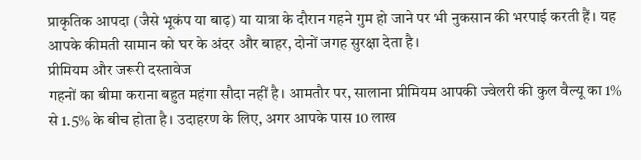प्राकृतिक आपदा (जैसे भूकंप या बाढ़) या यात्रा के दौरान गहने गुम हो जाने पर भी नुकसान की भरपाई करती हैं। यह आपके कीमती सामान को घर के अंदर और बाहर, दोनों जगह सुरक्षा देता है।
प्रीमियम और जरूरी दस्तावेज
गहनों का बीमा कराना बहुत महंगा सौदा नहीं है। आमतौर पर, सालाना प्रीमियम आपकी ज्वेलरी की कुल वैल्यू का 1% से 1.5% के बीच होता है। उदाहरण के लिए, अगर आपके पास 10 लाख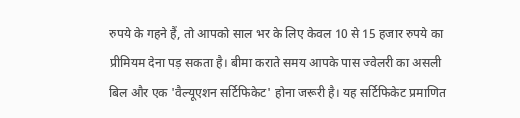रुपये के गहने हैं, तो आपको साल भर के लिए केवल 10 से 15 हजार रुपये का प्रीमियम देना पड़ सकता है। बीमा कराते समय आपके पास ज्वेलरी का असली बिल और एक 'वैल्यूएशन सर्टिफिकेट' होना जरूरी है। यह सर्टिफिकेट प्रमाणित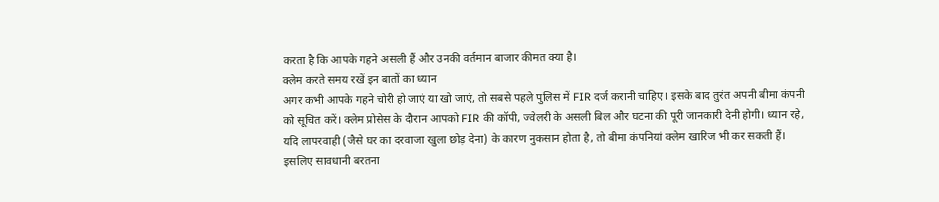करता है कि आपके गहने असली हैं और उनकी वर्तमान बाजार कीमत क्या है।
क्लेम करते समय रखें इन बातों का ध्यान
अगर कभी आपके गहने चोरी हो जाएं या खो जाएं, तो सबसे पहले पुलिस में FIR दर्ज करानी चाहिए। इसके बाद तुरंत अपनी बीमा कंपनी को सूचित करें। क्लेम प्रोसेस के दौरान आपको FIR की कॉपी, ज्वेलरी के असली बिल और घटना की पूरी जानकारी देनी होगी। ध्यान रहे, यदि लापरवाही (जैसे घर का दरवाजा खुला छोड़ देना) के कारण नुकसान होता है, तो बीमा कंपनियां क्लेम खारिज भी कर सकती हैं। इसलिए सावधानी बरतना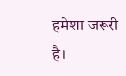हमेशा जरूरी है।